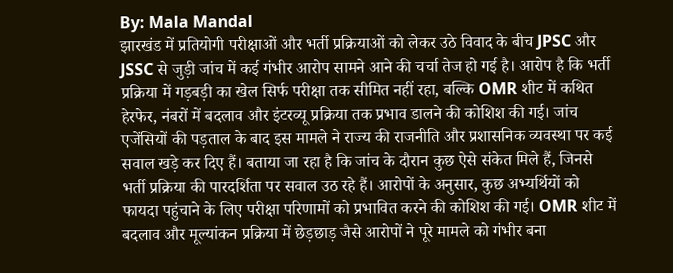By: Mala Mandal
झारखंड में प्रतियोगी परीक्षाओं और भर्ती प्रक्रियाओं को लेकर उठे विवाद के बीच JPSC और JSSC से जुड़ी जांच में कई गंभीर आरोप सामने आने की चर्चा तेज हो गई है। आरोप है कि भर्ती प्रक्रिया में गड़बड़ी का खेल सिर्फ परीक्षा तक सीमित नहीं रहा, बल्कि OMR शीट में कथित हेरफेर, नंबरों में बदलाव और इंटरव्यू प्रक्रिया तक प्रभाव डालने की कोशिश की गई। जांच एजेंसियों की पड़ताल के बाद इस मामले ने राज्य की राजनीति और प्रशासनिक व्यवस्था पर कई सवाल खड़े कर दिए हैं। बताया जा रहा है कि जांच के दौरान कुछ ऐसे संकेत मिले हैं, जिनसे भर्ती प्रक्रिया की पारदर्शिता पर सवाल उठ रहे हैं। आरोपों के अनुसार, कुछ अभ्यर्थियों को फायदा पहुंचाने के लिए परीक्षा परिणामों को प्रभावित करने की कोशिश की गई। OMR शीट में बदलाव और मूल्यांकन प्रक्रिया में छेड़छाड़ जैसे आरोपों ने पूरे मामले को गंभीर बना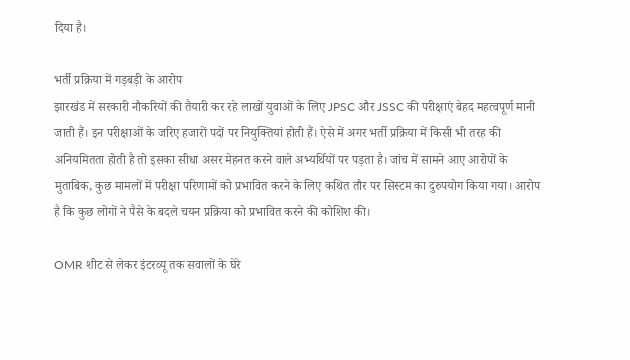दिया है।

भर्ती प्रक्रिया में गड़बड़ी के आरोप
झारखंड में सरकारी नौकरियों की तैयारी कर रहे लाखों युवाओं के लिए JPSC और JSSC की परीक्षाएं बेहद महत्वपूर्ण मानी जाती हैं। इन परीक्षाओं के जरिए हजारों पदों पर नियुक्तियां होती हैं। ऐसे में अगर भर्ती प्रक्रिया में किसी भी तरह की अनियमितता होती है तो इसका सीधा असर मेहनत करने वाले अभ्यर्थियों पर पड़ता है। जांच में सामने आए आरोपों के मुताबिक, कुछ मामलों में परीक्षा परिणामों को प्रभावित करने के लिए कथित तौर पर सिस्टम का दुरुपयोग किया गया। आरोप है कि कुछ लोगों ने पैसे के बदले चयन प्रक्रिया को प्रभावित करने की कोशिश की।

OMR शीट से लेकर इंटरव्यू तक सवालों के घेरे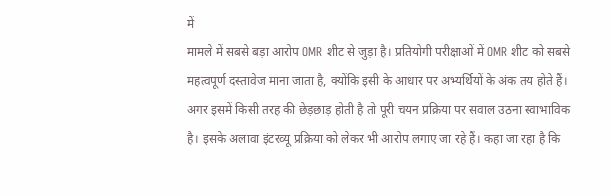में
मामले में सबसे बड़ा आरोप OMR शीट से जुड़ा है। प्रतियोगी परीक्षाओं में OMR शीट को सबसे महत्वपूर्ण दस्तावेज माना जाता है, क्योंकि इसी के आधार पर अभ्यर्थियों के अंक तय होते हैं। अगर इसमें किसी तरह की छेड़छाड़ होती है तो पूरी चयन प्रक्रिया पर सवाल उठना स्वाभाविक है। इसके अलावा इंटरव्यू प्रक्रिया को लेकर भी आरोप लगाए जा रहे हैं। कहा जा रहा है कि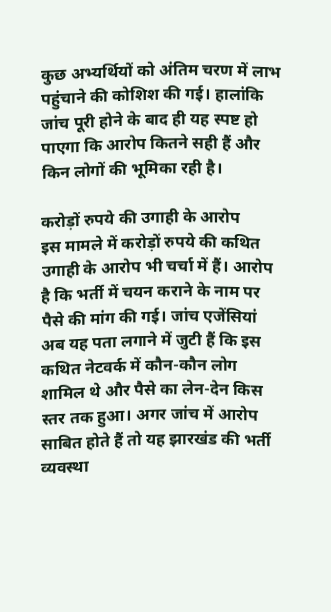कुछ अभ्यर्थियों को अंतिम चरण में लाभ पहुंचाने की कोशिश की गई। हालांकि जांच पूरी होने के बाद ही यह स्पष्ट हो पाएगा कि आरोप कितने सही हैं और किन लोगों की भूमिका रही है।

करोड़ों रुपये की उगाही के आरोप
इस मामले में करोड़ों रुपये की कथित उगाही के आरोप भी चर्चा में हैं। आरोप है कि भर्ती में चयन कराने के नाम पर पैसे की मांग की गई। जांच एजेंसियां अब यह पता लगाने में जुटी हैं कि इस कथित नेटवर्क में कौन-कौन लोग शामिल थे और पैसे का लेन-देन किस स्तर तक हुआ। अगर जांच में आरोप साबित होते हैं तो यह झारखंड की भर्ती व्यवस्था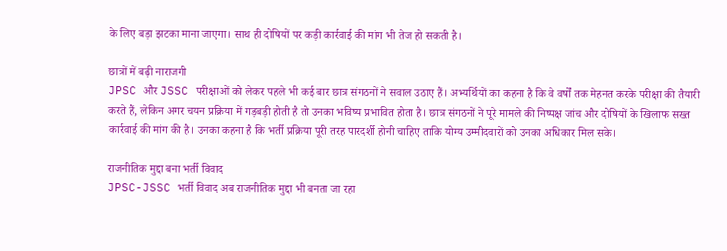के लिए बड़ा झटका माना जाएगा। साथ ही दोषियों पर कड़ी कार्रवाई की मांग भी तेज हो सकती है।

छात्रों में बढ़ी नाराजगी
JPSC और JSSC परीक्षाओं को लेकर पहले भी कई बार छात्र संगठनों ने सवाल उठाए हैं। अभ्यर्थियों का कहना है कि वे वर्षों तक मेहनत करके परीक्षा की तैयारी करते हैं, लेकिन अगर चयन प्रक्रिया में गड़बड़ी होती है तो उनका भविष्य प्रभावित होता है। छात्र संगठनों ने पूरे मामले की निष्पक्ष जांच और दोषियों के खिलाफ सख्त कार्रवाई की मांग की है। उनका कहना है कि भर्ती प्रक्रिया पूरी तरह पारदर्शी होनी चाहिए ताकि योग्य उम्मीदवारों को उनका अधिकार मिल सके।

राजनीतिक मुद्दा बना भर्ती विवाद
JPSC-JSSC भर्ती विवाद अब राजनीतिक मुद्दा भी बनता जा रहा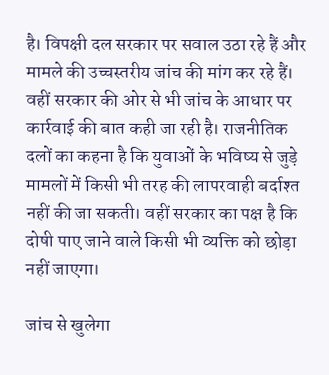है। विपक्षी दल सरकार पर सवाल उठा रहे हैं और मामले की उच्चस्तरीय जांच की मांग कर रहे हैं। वहीं सरकार की ओर से भी जांच के आधार पर कार्रवाई की बात कही जा रही है। राजनीतिक दलों का कहना है कि युवाओं के भविष्य से जुड़े मामलों में किसी भी तरह की लापरवाही बर्दाश्त नहीं की जा सकती। वहीं सरकार का पक्ष है कि दोषी पाए जाने वाले किसी भी व्यक्ति को छोड़ा नहीं जाएगा।

जांच से खुलेगा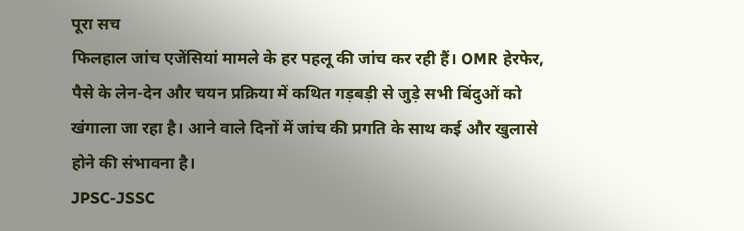पूरा सच
फिलहाल जांच एजेंसियां मामले के हर पहलू की जांच कर रही हैं। OMR हेरफेर, पैसे के लेन-देन और चयन प्रक्रिया में कथित गड़बड़ी से जुड़े सभी बिंदुओं को खंगाला जा रहा है। आने वाले दिनों में जांच की प्रगति के साथ कई और खुलासे होने की संभावना है।
JPSC-JSSC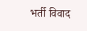भर्ती विवाद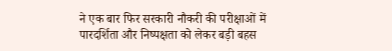ने एक बार फिर सरकारी नौकरी की परीक्षाओं में पारदर्शिता और निष्पक्षता को लेकर बड़ी बहस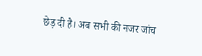छेड़ दी है। अब सभी की नजर जांच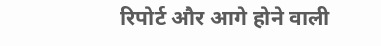रिपोर्ट और आगे होने वाली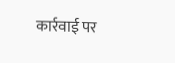कार्रवाई पर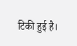टिकी हुई है।